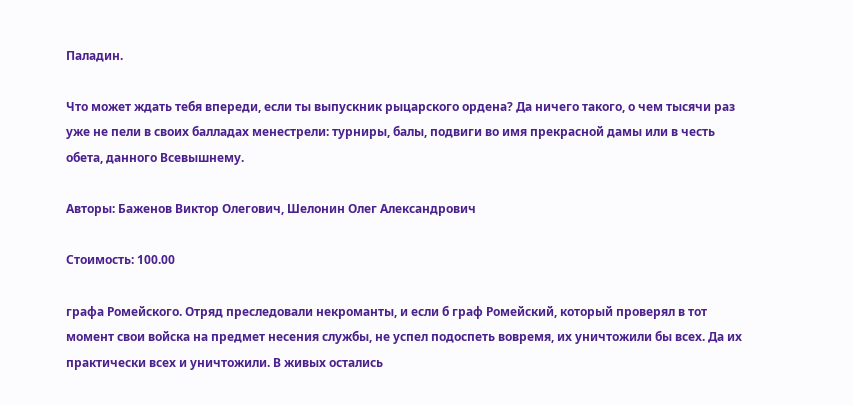Паладин.

Что может ждать тебя впереди, если ты выпускник рыцарского ордена? Да ничего такого, о чем тысячи раз уже не пели в своих балладах менестрели: турниры, балы, подвиги во имя прекрасной дамы или в честь обета, данного Всевышнему.

Авторы: Баженов Виктор Олегович, Шелонин Олег Александрович

Стоимость: 100.00

графа Ромейского. Отряд преследовали некроманты, и если б граф Ромейский, который проверял в тот момент свои войска на предмет несения службы, не успел подоспеть вовремя, их уничтожили бы всех. Да их практически всех и уничтожили. В живых остались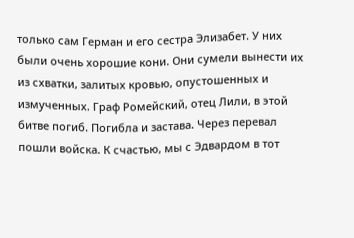только сам Герман и его сестра Элизабет. У них были очень хорошие кони. Они сумели вынести их из схватки, залитых кровью, опустошенных и измученных. Граф Ромейский, отец Лили, в этой битве погиб. Погибла и застава. Через перевал пошли войска. К счастью, мы с Эдвардом в тот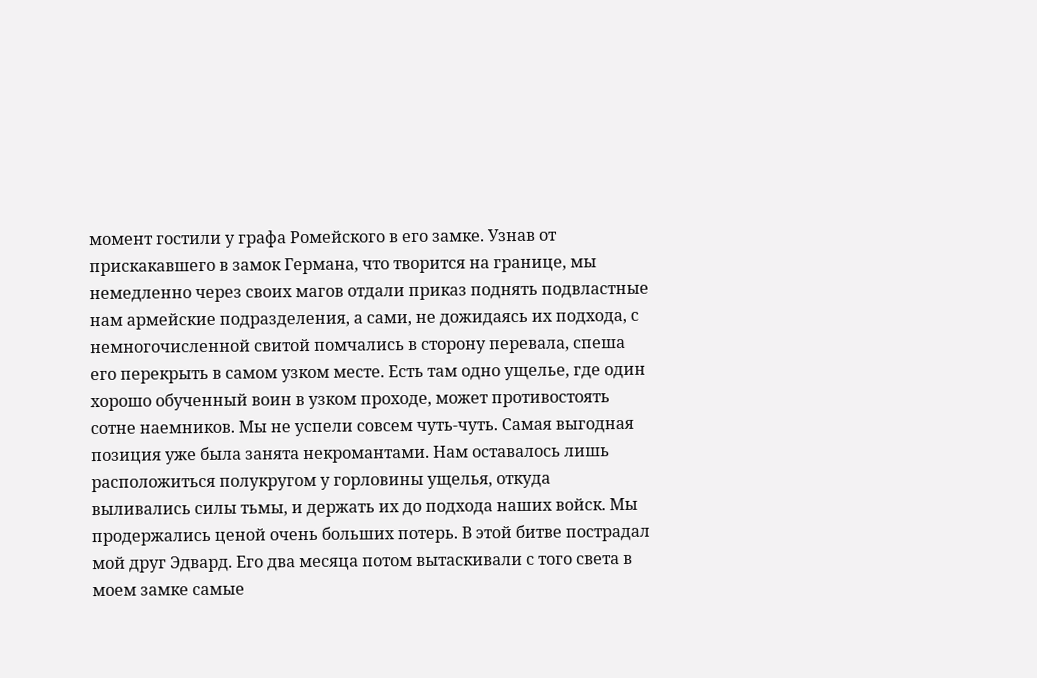момент гостили у графа Ромейского в его замке. Узнав от прискакавшего в замок Германа, что творится на границе, мы немедленно через своих магов отдали приказ поднять подвластные нам армейские подразделения, а сами, не дожидаясь их подхода, с немногочисленной свитой помчались в сторону перевала, спеша его перекрыть в самом узком месте. Есть там одно ущелье, где один хорошо обученный воин в узком проходе, может противостоять сотне наемников. Мы не успели совсем чуть-чуть. Самая выгодная позиция уже была занята некромантами. Нам оставалось лишь расположиться полукругом у горловины ущелья, откуда выливались силы тьмы, и держать их до подхода наших войск. Мы продержались ценой очень больших потерь. В этой битве пострадал мой друг Эдвард. Его два месяца потом вытаскивали с того света в моем замке самые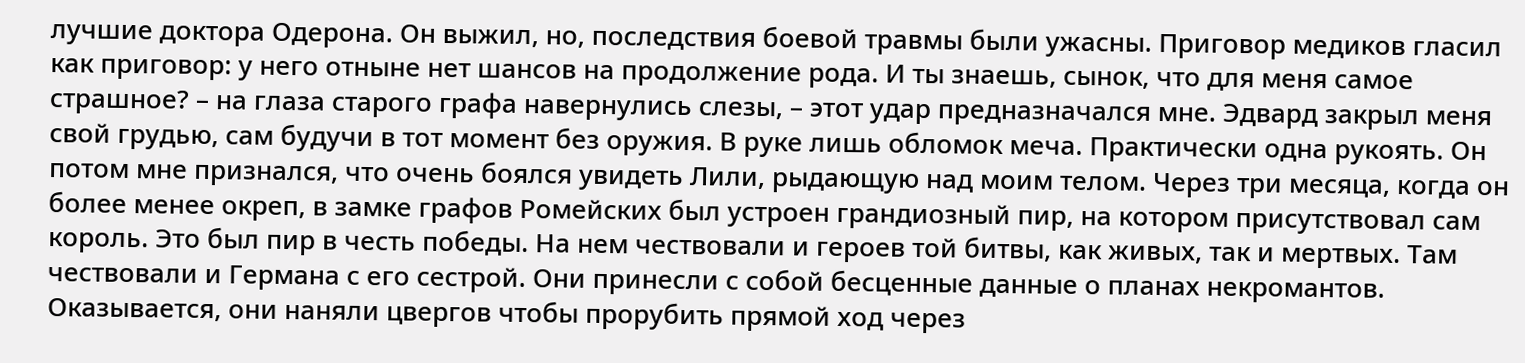лучшие доктора Одерона. Он выжил, но, последствия боевой травмы были ужасны. Приговор медиков гласил как приговор: у него отныне нет шансов на продолжение рода. И ты знаешь, сынок, что для меня самое страшное? – на глаза старого графа навернулись слезы, – этот удар предназначался мне. Эдвард закрыл меня свой грудью, сам будучи в тот момент без оружия. В руке лишь обломок меча. Практически одна рукоять. Он потом мне признался, что очень боялся увидеть Лили, рыдающую над моим телом. Через три месяца, когда он более менее окреп, в замке графов Ромейских был устроен грандиозный пир, на котором присутствовал сам король. Это был пир в честь победы. На нем чествовали и героев той битвы, как живых, так и мертвых. Там чествовали и Германа с его сестрой. Они принесли с собой бесценные данные о планах некромантов. Оказывается, они наняли цвергов чтобы прорубить прямой ход через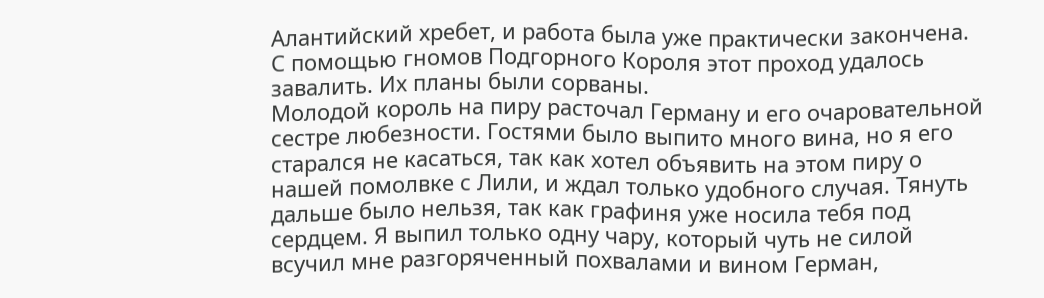Алантийский хребет, и работа была уже практически закончена. С помощью гномов Подгорного Короля этот проход удалось завалить. Их планы были сорваны.
Молодой король на пиру расточал Герману и его очаровательной сестре любезности. Гостями было выпито много вина, но я его старался не касаться, так как хотел объявить на этом пиру о нашей помолвке с Лили, и ждал только удобного случая. Тянуть дальше было нельзя, так как графиня уже носила тебя под сердцем. Я выпил только одну чару, который чуть не силой всучил мне разгоряченный похвалами и вином Герман,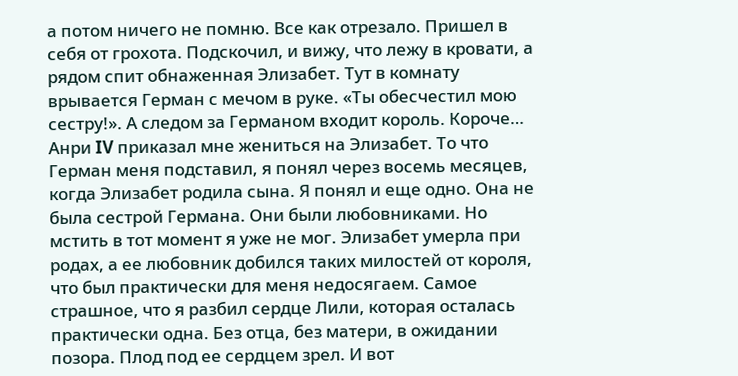а потом ничего не помню. Все как отрезало. Пришел в себя от грохота. Подскочил, и вижу, что лежу в кровати, а рядом спит обнаженная Элизабет. Тут в комнату врывается Герман с мечом в руке. «Ты обесчестил мою сестру!». А следом за Германом входит король. Короче… Анри IV приказал мне жениться на Элизабет. То что Герман меня подставил, я понял через восемь месяцев, когда Элизабет родила сына. Я понял и еще одно. Она не была сестрой Германа. Они были любовниками. Но мстить в тот момент я уже не мог. Элизабет умерла при родах, а ее любовник добился таких милостей от короля, что был практически для меня недосягаем. Самое страшное, что я разбил сердце Лили, которая осталась практически одна. Без отца, без матери, в ожидании позора. Плод под ее сердцем зрел. И вот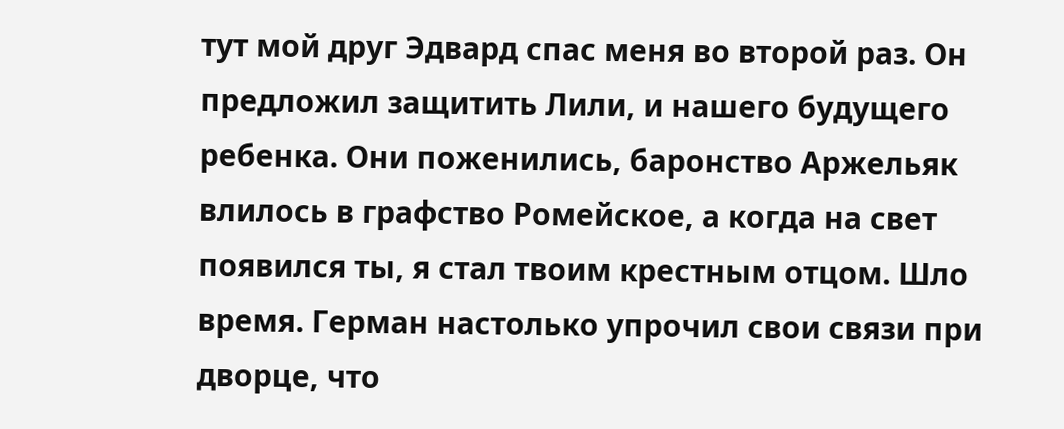тут мой друг Эдвард спас меня во второй раз. Он предложил защитить Лили, и нашего будущего ребенка. Они поженились, баронство Аржельяк влилось в графство Ромейское, а когда на свет появился ты, я стал твоим крестным отцом. Шло время. Герман настолько упрочил свои связи при дворце, что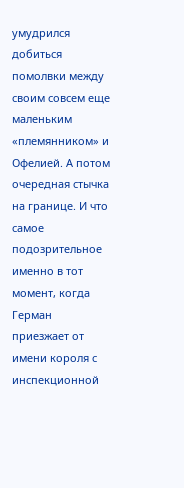умудрился добиться помолвки между своим совсем еще маленьким «племянником» и Офелией. А потом очередная стычка на границе. И что самое подозрительное именно в тот момент, когда Герман приезжает от имени короля с инспекционной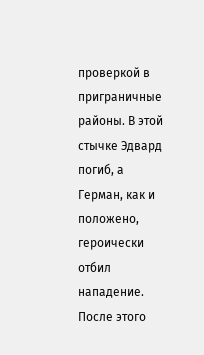проверкой в приграничные районы. В этой стычке Эдвард погиб, а Герман, как и положено, героически отбил нападение. После этого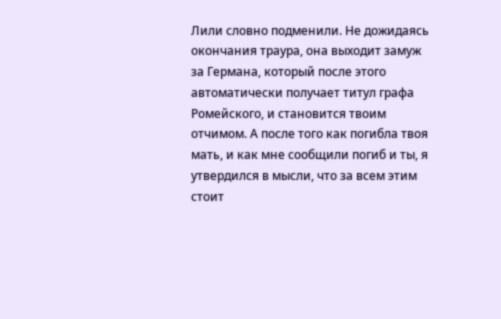Лили словно подменили. Не дожидаясь окончания траура, она выходит замуж за Германа, который после этого автоматически получает титул графа Ромейского, и становится твоим отчимом. А после того как погибла твоя мать, и как мне сообщили погиб и ты, я утвердился в мысли, что за всем этим стоит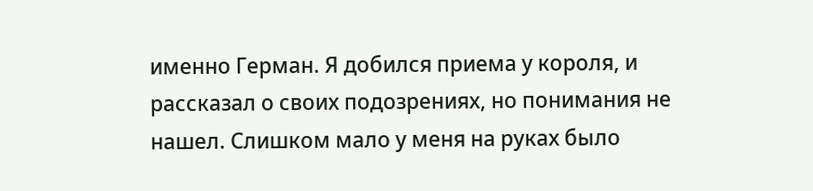именно Герман. Я добился приема у короля, и рассказал о своих подозрениях, но понимания не нашел. Слишком мало у меня на руках было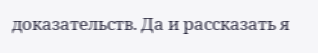доказательств. Да и рассказать я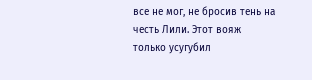все не мог, не бросив тень на честь Лили. Этот вояж только усугубил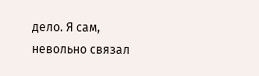дело. Я сам, невольно связал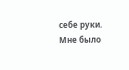себе руки. Мне было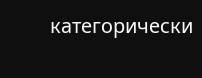категорически